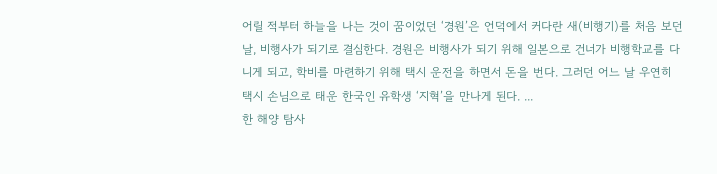어릴 적부터 하늘을 나는 것이 꿈이었던 ‘경원’은 언덕에서 커다란 새(비행기)를 처음 보던 날, 비행사가 되기로 결심한다. 경원은 비행사가 되기 위해 일본으로 건너가 비행학교를 다니게 되고, 학비를 마련하기 위해 택시 운전을 하면서 돈을 번다. 그러던 어느 날 우연히 택시 손님으로 태운 한국인 유학생 ‘지혁’을 만나게 된다. ...
한 해양 탐사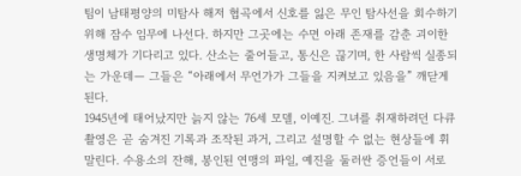팀이 남태평양의 미탐사 해저 협곡에서 신호를 잃은 무인 탐사선을 회수하기 위해 잠수 임무에 나선다. 하지만 그곳에는 수면 아래 존재를 감춘 괴이한 생명체가 기다리고 있다. 산소는 줄어들고, 통신은 끊기며, 한 사람씩 실종되는 가운데— 그들은 “아래에서 무언가가 그들을 지켜보고 있음을” 깨닫게 된다.
1945년에 태어났지만 늙지 않는 76세 모델, 이예진. 그녀를 취재하려던 다큐 촬영은 곧 숨겨진 기록과 조작된 과거, 그리고 설명할 수 없는 현상들에 휘말린다. 수용소의 잔해, 봉인된 연맹의 파일, 예진을 둘러싼 증언들이 서로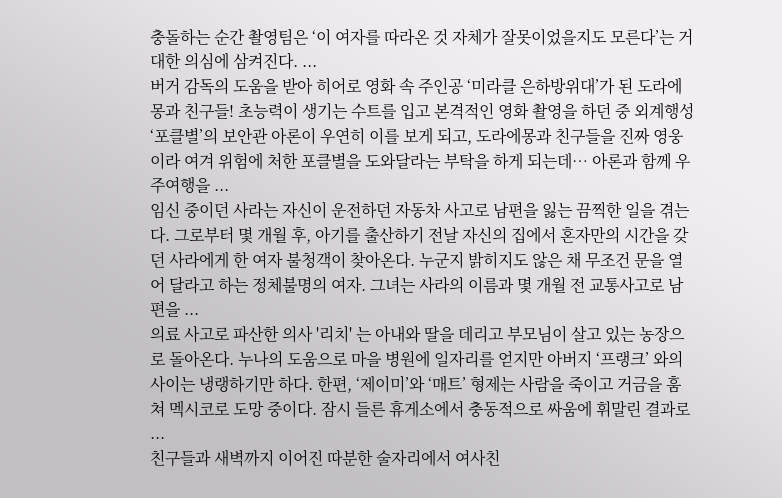충돌하는 순간 촬영팀은 ‘이 여자를 따라온 것 자체가 잘못이었을지도 모른다’는 거대한 의심에 삼켜진다. ...
버거 감독의 도움을 받아 히어로 영화 속 주인공 ‘미라클 은하방위대’가 된 도라에몽과 친구들! 초능력이 생기는 수트를 입고 본격적인 영화 촬영을 하던 중 외계행성 ‘포클별’의 보안관 아론이 우연히 이를 보게 되고, 도라에몽과 친구들을 진짜 영웅이라 여겨 위험에 처한 포클별을 도와달라는 부탁을 하게 되는데… 아론과 함께 우주여행을 ...
임신 중이던 사라는 자신이 운전하던 자동차 사고로 남편을 잃는 끔찍한 일을 겪는다. 그로부터 몇 개월 후, 아기를 출산하기 전날 자신의 집에서 혼자만의 시간을 갖던 사라에게 한 여자 불청객이 찾아온다. 누군지 밝히지도 않은 채 무조건 문을 열어 달라고 하는 정체불명의 여자. 그녀는 사라의 이름과 몇 개월 전 교통사고로 남편을 ...
의료 사고로 파산한 의사 '리치' 는 아내와 딸을 데리고 부모님이 살고 있는 농장으로 돌아온다. 누나의 도움으로 마을 병원에 일자리를 얻지만 아버지 ‘프랭크’ 와의 사이는 냉랭하기만 하다. 한편, ‘제이미’와 ‘매트’ 형제는 사람을 죽이고 거금을 훔쳐 멕시코로 도망 중이다. 잠시 들른 휴게소에서 충동적으로 싸움에 휘말린 결과로 ...
친구들과 새벽까지 이어진 따분한 술자리에서 여사친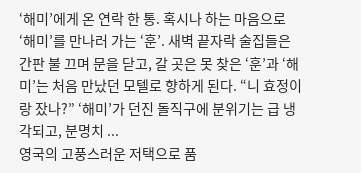‘해미’에게 온 연락 한 통. 혹시나 하는 마음으로 ‘해미’를 만나러 가는 ‘훈’. 새벽 끝자락 술집들은 간판 불 끄며 문을 닫고, 갈 곳은 못 찾은 ‘훈’과 ‘해미’는 처음 만났던 모텔로 향하게 된다. “니 효정이랑 잤나?” ‘해미’가 던진 돌직구에 분위기는 급 냉각되고, 분명치 ...
영국의 고풍스러운 저택으로 품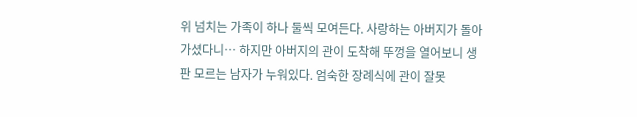위 넘치는 가족이 하나 둘씩 모여든다. 사랑하는 아버지가 돌아가셨다니… 하지만 아버지의 관이 도착해 뚜껑을 열어보니 생판 모르는 남자가 누워있다. 엄숙한 장례식에 관이 잘못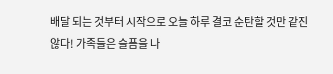배달 되는 것부터 시작으로 오늘 하루 결코 순탄할 것만 같진 않다! 가족들은 슬픔을 나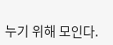누기 위해 모인다.